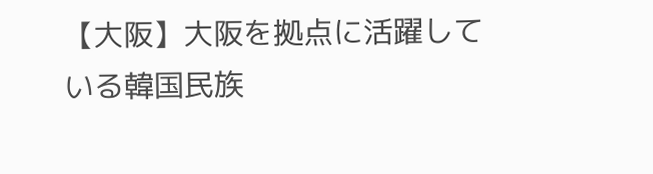【大阪】大阪を拠点に活躍している韓国民族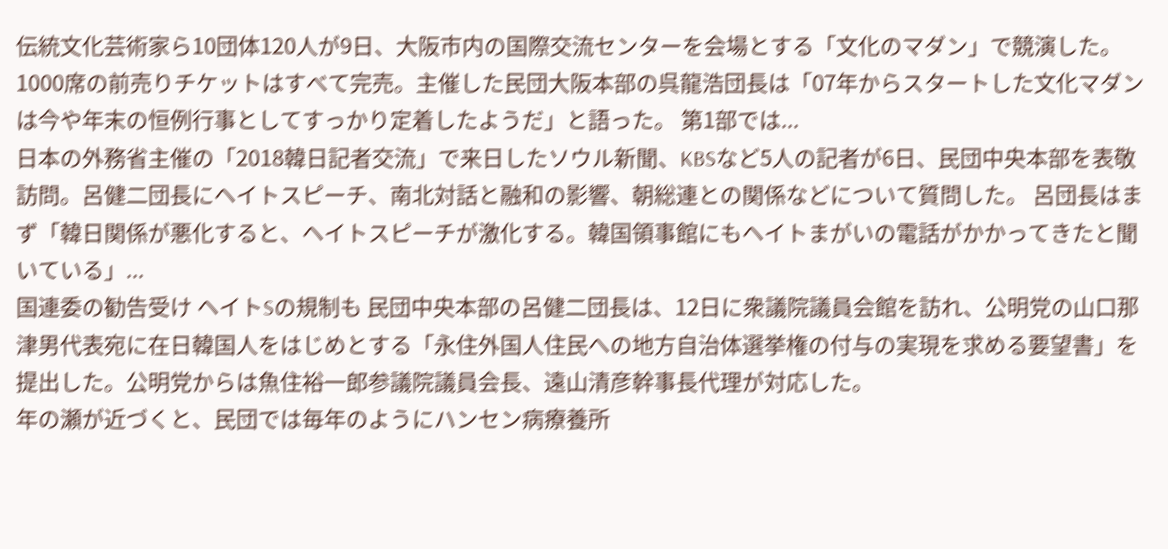伝統文化芸術家ら10団体120人が9日、大阪市内の国際交流センターを会場とする「文化のマダン」で競演した。1000席の前売りチケットはすべて完売。主催した民団大阪本部の呉龍浩団長は「07年からスタートした文化マダンは今や年末の恒例行事としてすっかり定着したようだ」と語った。 第1部では...
日本の外務省主催の「2018韓日記者交流」で来日したソウル新聞、KBSなど5人の記者が6日、民団中央本部を表敬訪問。呂健二団長にヘイトスピーチ、南北対話と融和の影響、朝総連との関係などについて質問した。 呂団長はまず「韓日関係が悪化すると、ヘイトスピーチが激化する。韓国領事館にもヘイトまがいの電話がかかってきたと聞いている」...
国連委の勧告受け ヘイトSの規制も 民団中央本部の呂健二団長は、12日に衆議院議員会館を訪れ、公明党の山口那津男代表宛に在日韓国人をはじめとする「永住外国人住民への地方自治体選挙権の付与の実現を求める要望書」を提出した。公明党からは魚住裕一郎参議院議員会長、遠山清彦幹事長代理が対応した。
年の瀬が近づくと、民団では毎年のようにハンセン病療養所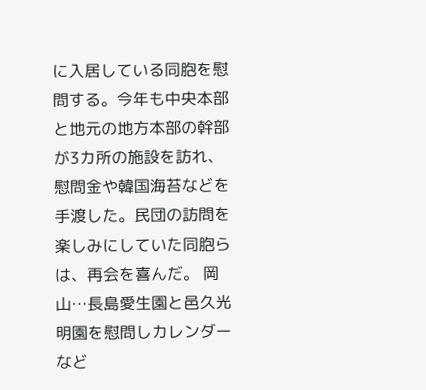に入居している同胞を慰問する。今年も中央本部と地元の地方本部の幹部が3カ所の施設を訪れ、慰問金や韓国海苔などを手渡した。民団の訪問を楽しみにしていた同胞らは、再会を喜んだ。 岡山…長島愛生園と邑久光明園を慰問しカレンダーなど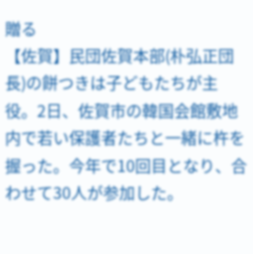贈る
【佐賀】民団佐賀本部(朴弘正団長)の餅つきは子どもたちが主役。2日、佐賀市の韓国会館敷地内で若い保護者たちと一緒に杵を握った。今年で10回目となり、合わせて30人が参加した。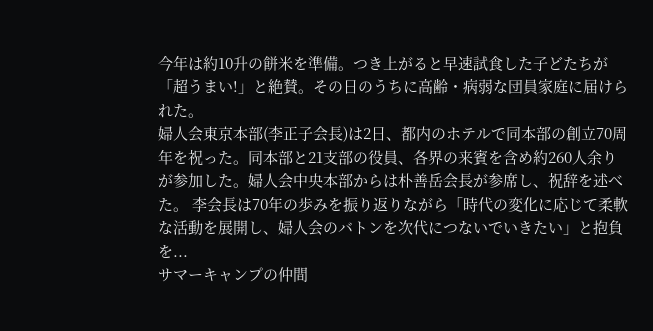今年は約10升の餅米を準備。つき上がると早速試食した子どたちが「超うまい!」と絶賛。その日のうちに高齢・病弱な団員家庭に届けられた。
婦人会東京本部(李正子会長)は2日、都内のホテルで同本部の創立70周年を祝った。同本部と21支部の役員、各界の来賓を含め約260人余りが参加した。婦人会中央本部からは朴善岳会長が参席し、祝辞を述べた。 李会長は70年の歩みを振り返りながら「時代の変化に応じて柔軟な活動を展開し、婦人会のバトンを次代につないでいきたい」と抱負を...
サマーキャンプの仲間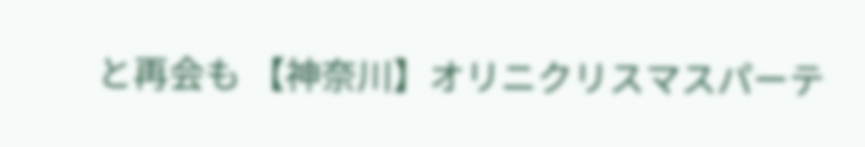と再会も 【神奈川】オリニクリスマスパーテ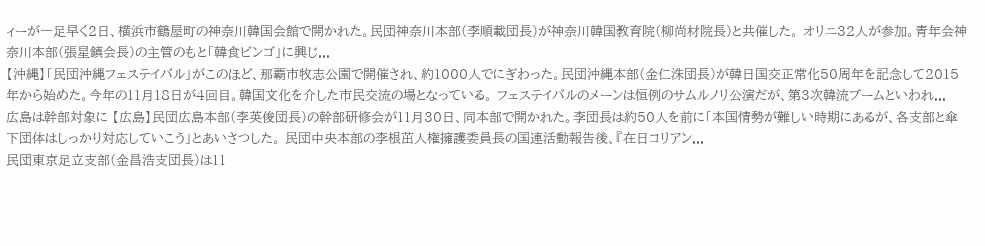ィーが一足早く2日、横浜市鶴屋町の神奈川韓国会館で開かれた。民団神奈川本部(李順載団長)が神奈川韓国教育院(柳尚材院長)と共催した。 オリニ32人が参加。青年会神奈川本部(張星鎮会長)の主管のもと「韓食ビンゴ」に興じ...
【沖縄】「民団沖縄フェステイバル」がこのほど、那覇市牧志公園で開催され、約1000人でにぎわった。民団沖縄本部(金仁洙団長)が韓日国交正常化50周年を記念して2015年から始めた。今年の11月18日が4回目。韓国文化を介した市民交流の場となっている。 フェステイバルのメーンは恒例のサムルノリ公演だが、第3次韓流ブームといわれ...
広島は幹部対象に 【広島】民団広島本部(李英俊団長)の幹部研修会が11月30日、同本部で開かれた。李団長は約50人を前に「本国情勢が難しい時期にあるが、各支部と傘下団体はしっかり対応していこう」とあいさつした。 民団中央本部の李根茁人権擁護委員長の国連活動報告後、『在日コリアン...
民団東京足立支部(金昌浩支団長)は11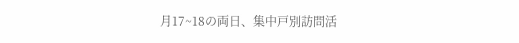月17~18の両日、集中戸別訪問活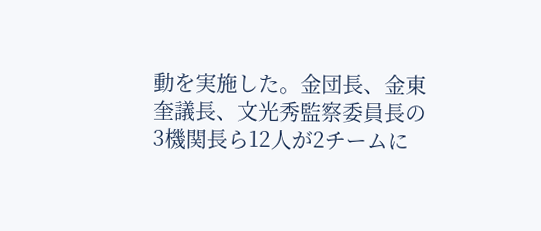動を実施した。金団長、金東奎議長、文光秀監察委員長の3機関長ら12人が2チームに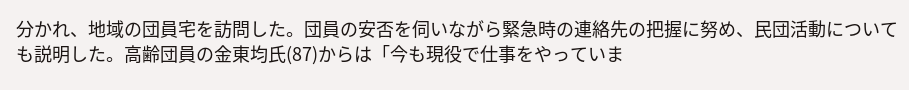分かれ、地域の団員宅を訪問した。団員の安否を伺いながら緊急時の連絡先の把握に努め、民団活動についても説明した。高齢団員の金東均氏(87)からは「今も現役で仕事をやっていま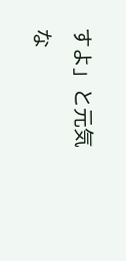すよ」と元気な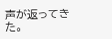声が返ってきた。